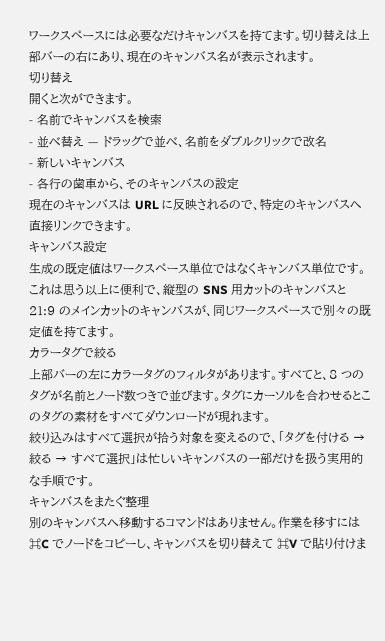ワークスペースには必要なだけキャンバスを持てます。切り替えは上部バーの右にあり、現在のキャンバス名が表示されます。
切り替え
開くと次ができます。
- 名前でキャンバスを検索
- 並べ替え — ドラッグで並べ、名前をダブルクリックで改名
- 新しいキャンバス
- 各行の歯車から、そのキャンバスの設定
現在のキャンバスは URL に反映されるので、特定のキャンバスへ直接リンクできます。
キャンバス設定
生成の既定値はワークスペース単位ではなくキャンバス単位です。これは思う以上に便利で、縦型の SNS 用カットのキャンバスと 21:9 のメインカットのキャンバスが、同じワークスペースで別々の既定値を持てます。
カラータグで絞る
上部バーの左にカラータグのフィルタがあります。すべてと、8 つのタグが名前とノード数つきで並びます。タグにカーソルを合わせるとこのタグの素材をすべてダウンロードが現れます。
絞り込みはすべて選択が拾う対象を変えるので、「タグを付ける → 絞る → すべて選択」は忙しいキャンバスの一部だけを扱う実用的な手順です。
キャンバスをまたぐ整理
別のキャンバスへ移動するコマンドはありません。作業を移すには ⌘C でノードをコピーし、キャンバスを切り替えて ⌘V で貼り付けま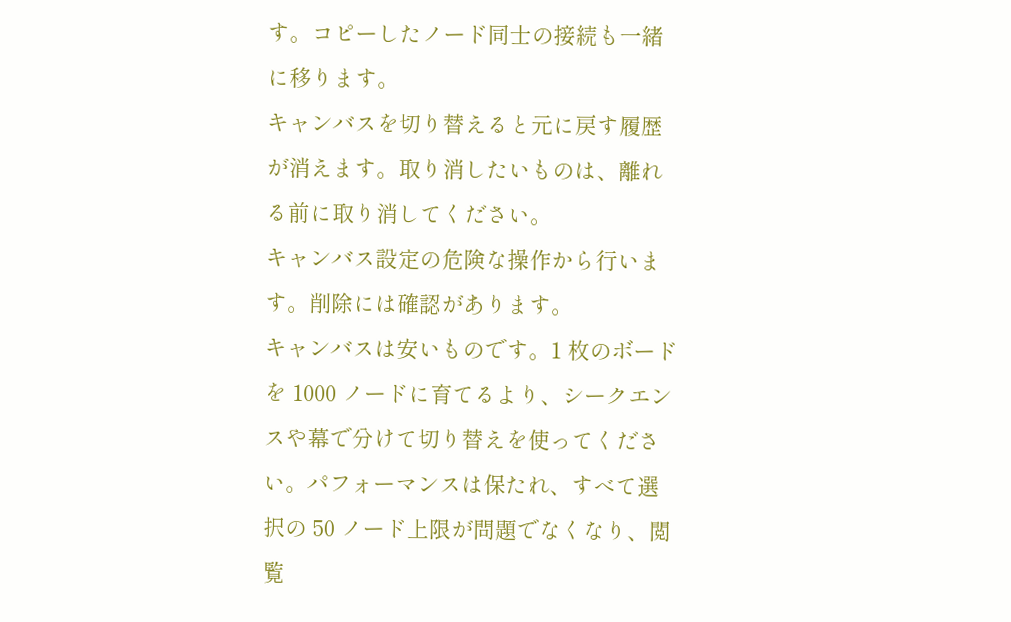す。コピーしたノード同士の接続も一緒に移ります。
キャンバスを切り替えると元に戻す履歴が消えます。取り消したいものは、離れる前に取り消してください。
キャンバス設定の危険な操作から行います。削除には確認があります。
キャンバスは安いものです。1 枚のボードを 1000 ノードに育てるより、シークエンスや幕で分けて切り替えを使ってください。パフォーマンスは保たれ、すべて選択の 50 ノード上限が問題でなくなり、閲覧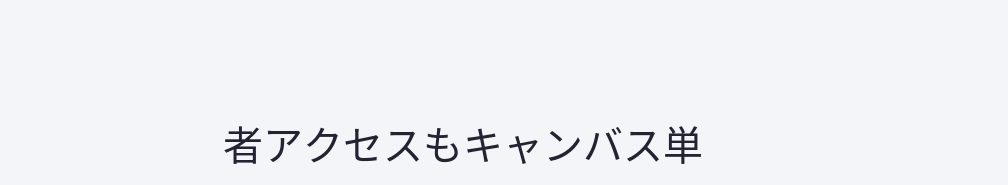者アクセスもキャンバス単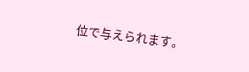位で与えられます。